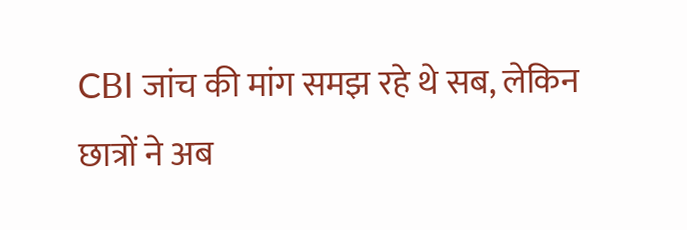CBI जांच की मांग समझ रहे थे सब, लेकिन छात्रों ने अब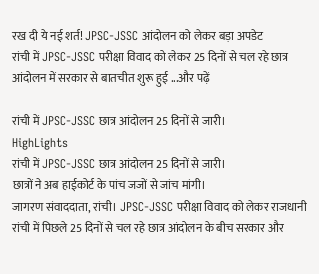रख दी ये नई शर्त! JPSC-JSSC आंदोलन को लेकर बड़ा अपडेट
रांची में JPSC-JSSC परीक्षा विवाद को लेकर 25 दिनों से चल रहे छात्र आंदोलन में सरकार से बातचीत शुरू हुई ...और पढ़ें

रांची में JPSC-JSSC छात्र आंदोलन 25 दिनों से जारी।
HighLights
रांची में JPSC-JSSC छात्र आंदोलन 25 दिनों से जारी।
छात्रों ने अब हाईकोर्ट के पांच जजों से जांच मांगी।
जागरण संवाददाता, रांची। JPSC-JSSC परीक्षा विवाद को लेकर राजधानी रांची में पिछले 25 दिनों से चल रहे छात्र आंदोलन के बीच सरकार और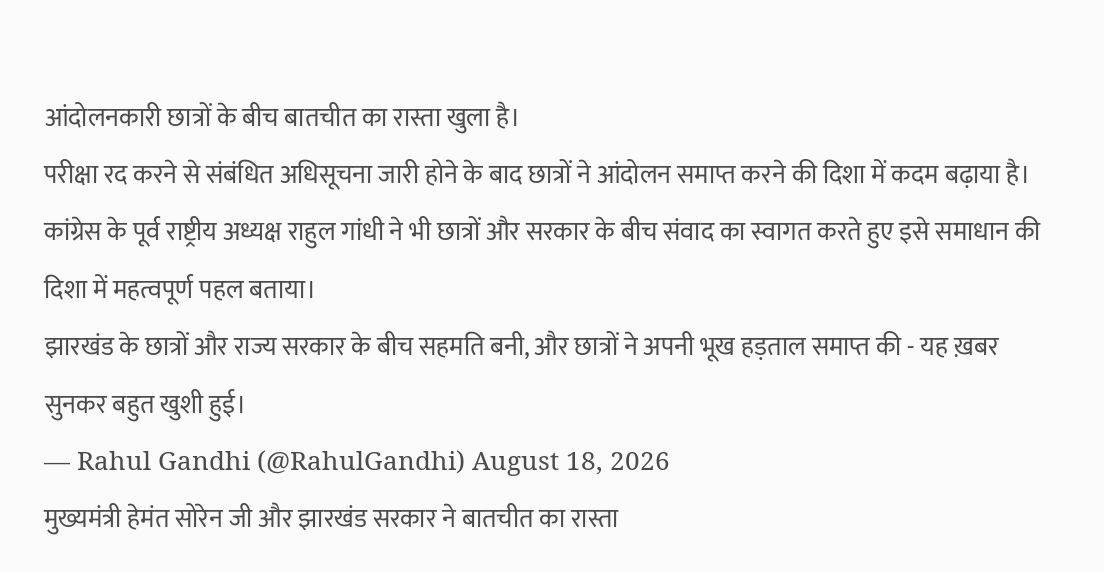आंदोलनकारी छात्रों के बीच बातचीत का रास्ता खुला है।
परीक्षा रद करने से संबंधित अधिसूचना जारी होने के बाद छात्रों ने आंदोलन समाप्त करने की दिशा में कदम बढ़ाया है। कांग्रेस के पूर्व राष्ट्रीय अध्यक्ष राहुल गांधी ने भी छात्रों और सरकार के बीच संवाद का स्वागत करते हुए इसे समाधान की दिशा में महत्वपूर्ण पहल बताया।
झारखंड के छात्रों और राज्य सरकार के बीच सहमति बनी, और छात्रों ने अपनी भूख हड़ताल समाप्त की - यह ख़बर सुनकर बहुत खुशी हुई।
— Rahul Gandhi (@RahulGandhi) August 18, 2026
मुख्यमंत्री हेमंत सोरेन जी और झारखंड सरकार ने बातचीत का रास्ता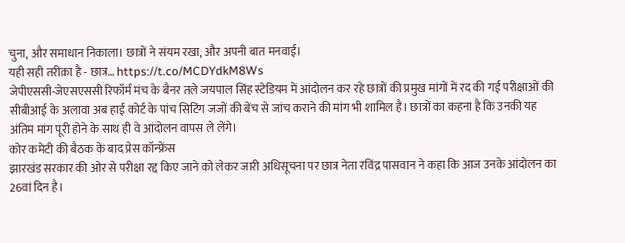चुना, और समाधान निकाला। छात्रों ने संयम रखा, और अपनी बात मनवाई।
यही सही तरीक़ा है - छात्र… https://t.co/MCDYdkM8Ws
जेपीएससी-जेएसएससी रिफॉर्म मंच के बैनर तले जयपाल सिंह स्टेडियम में आंदोलन कर रहे छात्रों की प्रमुख मांगों में रद की गई परीक्षाओं की सीबीआई के अलावा अब हाई कोर्ट के पांच सिटिंग जजों की बेंच से जांच कराने की मांग भी शामिल है। छात्रों का कहना है कि उनकी यह अंतिम मांग पूरी होने के साथ ही वे आंदोलन वापस ले लेंगे।
कोर कमेटी की बैठक के बाद प्रेस कॉन्फ्रेंस
झारखंड सरकार की ओर से परीक्षा रद्द किए जाने को लेकर जारी अधिसूचना पर छात्र नेता रविंद्र पासवान ने कहा कि आज उनके आंदोलन का 26वां दिन है।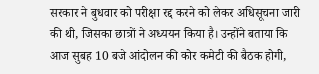सरकार ने बुधवार को परीक्षा रद्द करने को लेकर अधिसूचना जारी की थी, जिसका छात्रों ने अध्ययन किया है। उन्होंने बताया कि आज सुबह 10 बजे आंदोलन की कोर कमेटी की बैठक होगी,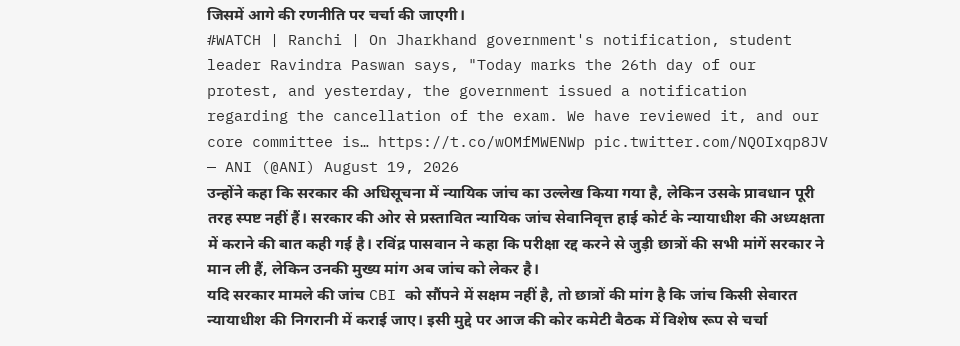जिसमें आगे की रणनीति पर चर्चा की जाएगी।
#WATCH | Ranchi | On Jharkhand government's notification, student leader Ravindra Paswan says, "Today marks the 26th day of our protest, and yesterday, the government issued a notification regarding the cancellation of the exam. We have reviewed it, and our core committee is… https://t.co/wOMfMWENWp pic.twitter.com/NQOIxqp8JV
— ANI (@ANI) August 19, 2026
उन्होंने कहा कि सरकार की अधिसूचना में न्यायिक जांच का उल्लेख किया गया है, लेकिन उसके प्रावधान पूरी तरह स्पष्ट नहीं हैं। सरकार की ओर से प्रस्तावित न्यायिक जांच सेवानिवृत्त हाई कोर्ट के न्यायाधीश की अध्यक्षता में कराने की बात कही गई है। रविंद्र पासवान ने कहा कि परीक्षा रद्द करने से जुड़ी छात्रों की सभी मांगें सरकार ने मान ली हैं, लेकिन उनकी मुख्य मांग अब जांच को लेकर है।
यदि सरकार मामले की जांच CBI को सौंपने में सक्षम नहीं है, तो छात्रों की मांग है कि जांच किसी सेवारत न्यायाधीश की निगरानी में कराई जाए। इसी मुद्दे पर आज की कोर कमेटी बैठक में विशेष रूप से चर्चा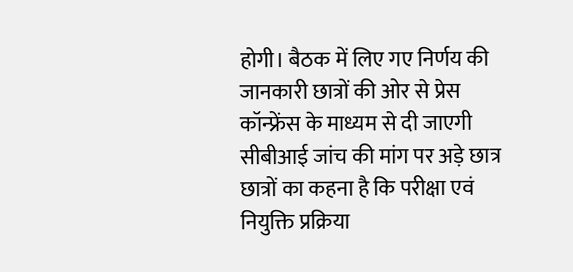होगी। बैठक में लिए गए निर्णय की जानकारी छात्रों की ओर से प्रेस कॉन्फ्रेंस के माध्यम से दी जाएगी
सीबीआई जांच की मांग पर अड़े छात्र
छात्रों का कहना है कि परीक्षा एवं नियुक्ति प्रक्रिया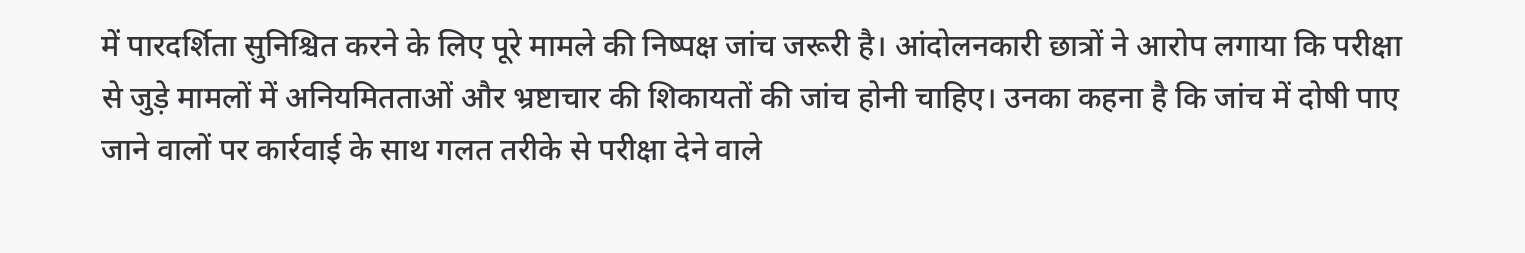में पारदर्शिता सुनिश्चित करने के लिए पूरे मामले की निष्पक्ष जांच जरूरी है। आंदोलनकारी छात्रों ने आरोप लगाया कि परीक्षा से जुड़े मामलों में अनियमितताओं और भ्रष्टाचार की शिकायतों की जांच होनी चाहिए। उनका कहना है कि जांच में दोषी पाए जाने वालों पर कार्रवाई के साथ गलत तरीके से परीक्षा देने वाले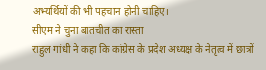अभ्यर्थियों की भी पहचान होनी चाहिए।
सीएम ने चुना बातचीत का रास्ता
राहुल गांधी ने कहा कि कांग्रेस के प्रदेश अध्यक्ष के नेतृत्व में छात्रों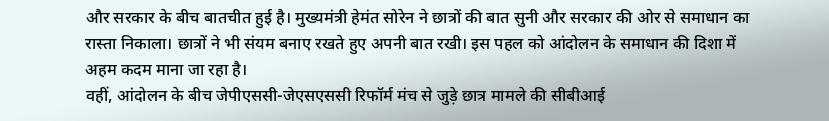और सरकार के बीच बातचीत हुई है। मुख्यमंत्री हेमंत सोरेन ने छात्रों की बात सुनी और सरकार की ओर से समाधान का रास्ता निकाला। छात्रों ने भी संयम बनाए रखते हुए अपनी बात रखी। इस पहल को आंदोलन के समाधान की दिशा में अहम कदम माना जा रहा है।
वहीं, आंदोलन के बीच जेपीएससी-जेएसएससी रिफॉर्म मंच से जुड़े छात्र मामले की सीबीआई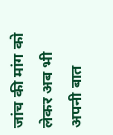जांच की मांग को लेकर अब भी अपनी बात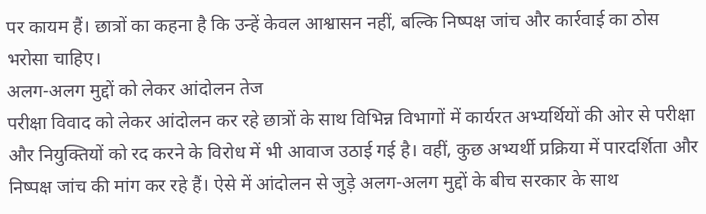पर कायम हैं। छात्रों का कहना है कि उन्हें केवल आश्वासन नहीं, बल्कि निष्पक्ष जांच और कार्रवाई का ठोस भरोसा चाहिए।
अलग-अलग मुद्दों को लेकर आंदोलन तेज
परीक्षा विवाद को लेकर आंदोलन कर रहे छात्रों के साथ विभिन्न विभागों में कार्यरत अभ्यर्थियों की ओर से परीक्षा और नियुक्तियों को रद करने के विरोध में भी आवाज उठाई गई है। वहीं, कुछ अभ्यर्थी प्रक्रिया में पारदर्शिता और निष्पक्ष जांच की मांग कर रहे हैं। ऐसे में आंदोलन से जुड़े अलग-अलग मुद्दों के बीच सरकार के साथ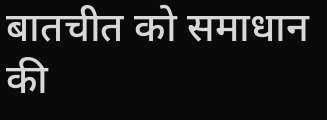बातचीत को समाधान की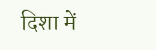दिशा में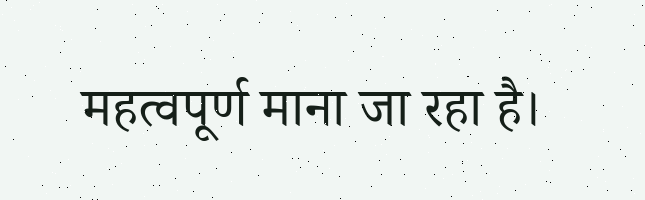महत्वपूर्ण माना जा रहा है।